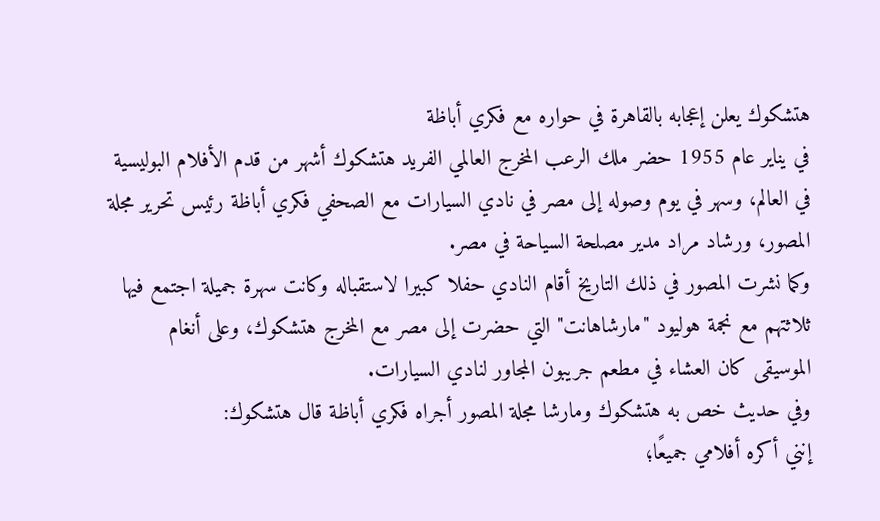هتشكوك يعلن إعجابه بالقاهرة في حواره مع فكري أباظة
في يناير عام 1955 حضر ملك الرعب المخرج العالمي الفريد هتشكوك أشهر من قدم الأفلام البوليسية في العالم، وسهر في يوم وصوله إلى مصر في نادي السيارات مع الصحفي فكري أباظة رئيس تحرير مجلة المصور، ورشاد مراد مدير مصلحة السياحة في مصر.
وكما نشرت المصور في ذلك التاريخ أقام النادي حفلا كبيرا لاستقباله وكانت سهرة جميلة اجتمع فيها ثلاثتهم مع نجمة هوليود "مارشاهانت" التي حضرت إلى مصر مع المخرج هتشكوك، وعلى أنغام الموسيقى كان العشاء في مطعم جريبون المجاور لنادي السيارات.
وفي حديث خص به هتشكوك ومارشا مجلة المصور أجراه فكري أباظة قال هتشكوك:
إنني أكره أفلامي جميعًا؛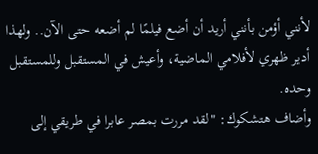لأنني أؤمن بأنني أريد أن أضع فيلمًا لم أضعه حتى الآن.. ولهذا أدير ظهري لأفلامي الماضية، وأعيش في المستقبل وللمستقبل وحده.
وأضاف هتشكوك: "لقد مررت بمصر عابرا في طريقي إلى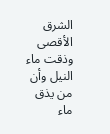الشرق الأقصى وذقت ماء النيل وأن من يذق ماء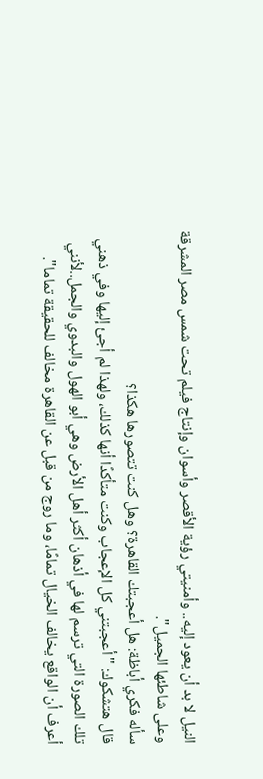النيل لا بد أن يعود إليه.. وأمنيتي رؤية الأقصر وأسوان وإنتاج فيلم تحت شمس مصر المشرقة وعلى شاطئها الجميل".
سأله فكري أباظة: هل أعجبتك القاهرة؟ وهل كنت تتصورها هكذا؟
قال هتشكوك: "أعجبتني كل الإعجاب وكنت متأكدًا أنها كذلك، ولهذا لم أجئ إليها وفي ذهني تلك الصورة التي ترسم لها في أذهان أكثر أهل الأرض وهي أبو الهول والبدوي والجمل..لأنني أعرف أن الواقع يخالف الخيال تمامًا، وما روج من قبل عن القاهرة مخالف للحقيقة تماما".